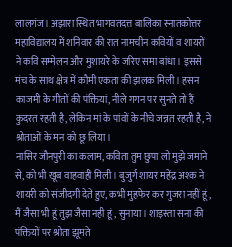लालगंज। अझारा स्थित भागवतदत्त बालिका स्नातकोत्तर महाविद्यालय में शनिवार की रात नामचीन कवियों व शायरों ने कवि सम्मेलन और मुशायरे के जरिए समा बांधा। इससे मंच के साथ क्षेत्र में कौमी एकता की झलक मिली। हसन काजमी के गीतों की पंक्तियां, नीले गगन पर सुनते तो हैं कुदरत रहती है, लेकिन मां के पांवों के नीचे जन्नत रहती है, ने श्रोताओं के मन को छू लिया।
नासिर जौनपुरी का कलाम, कविता तुम छुपा लो मुझे जमाने से, को भी खूब वाहवाही मिली। बुजुर्ग शायर महेंद्र अश्क ने शायरी को संजीदगी देते हुए, कभी मुहफेर कर गुजरा नहीं हूं, मैं जैसा भी हूं तुझ जैसा नही हूं, सुनाया। शाइस्ता सना की पंक्तियों पर श्रोता झूमते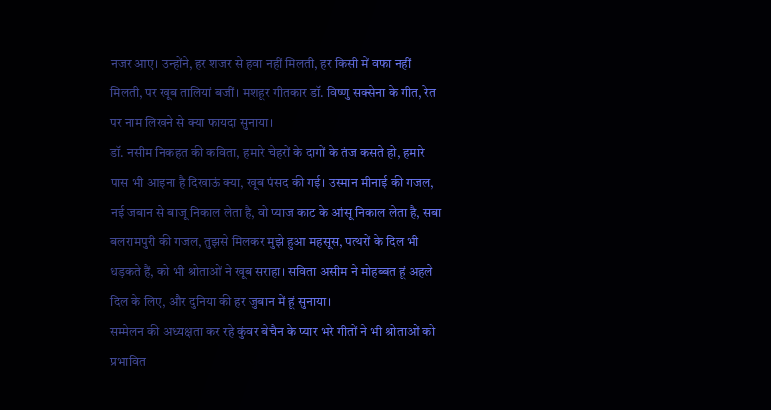नजर आए। उन्होंने, हर शजर से हवा नहीं मिलती, हर किसी में वफा नहीं मिलती, पर खूब तालियां बजीं। मशहूर गीतकार डॉ. विष्णु सक्सेना के गीत, रेत पर नाम लिखने से क्या फायदा सुनाया।
डॉ. नसीम निकहत की कविता, हमारे चेहरों के दागों के तंज कसते हो, हमारे पास भी आइना है दिखाऊं क्या, खूब पंसद की गई। उस्मान मीनाई की गजल, नई जबान से बाजू निकाल लेता है, वो प्याज काट के आंसू निकाल लेता है, सबा बलरामपुरी की गजल, तुझसे मिलकर मुझे हुआ महसूस, पत्थरों के दिल भी धड़कते हैं, को भी श्रोताओं ने खूब सराहा। सविता असीम ने मोहब्बत हूं अहले दिल के लिए, और दुनिया की हर जुबान में हूं सुनाया।
सम्मेलन की अध्यक्षता कर रहे कुंवर बेचैन के प्यार भरे गीतों ने भी श्रोताओं को प्रभावित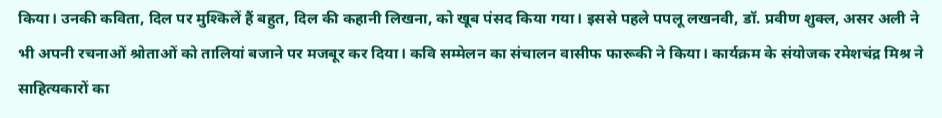किया। उनकी कविता, दिल पर मुश्किलें हैं बहुत, दिल की कहानी लिखना, को खूब पंसद किया गया। इससे पहले पपलू लखनवी, डॉ. प्रवीण शुक्ल, असर अली ने भी अपनी रचनाओं श्रोताओं को तालियां बजाने पर मजबूर कर दिया। कवि सम्मेलन का संचालन वासीफ फारूकी ने किया। कार्यक्रम के संयोजक रमेशचंद्र मिश्र ने साहित्यकारों का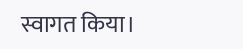स्वागत किया।